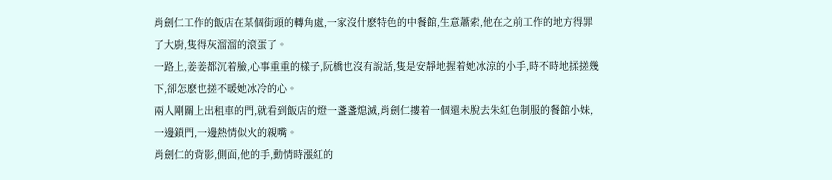肖劍仁工作的飯店在某個街頭的轉角處,一家沒什麽特色的中餐館,生意蕭索,他在之前工作的地方得罪了大廚,隻得灰溜溜的滾蛋了。
一路上,姜姜都沉着臉,心事重重的樣子,阮橋也沒有說話,隻是安靜地握着她冰涼的小手,時不時地揉搓幾下,卻怎麽也搓不暖她冰冷的心。
兩人剛關上出租車的門,就看到飯店的燈一盞盞熄滅,肖劍仁摟着一個還未脫去朱紅色制服的餐館小妹,一邊鎖門,一邊熱情似火的親嘴。
肖劍仁的背影,側面,他的手,動情時漲紅的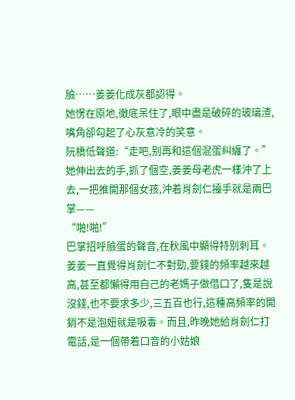臉……姜姜化成灰都認得。
她愣在原地,徹底呆住了,眼中盡是破碎的玻璃渣,嘴角卻勾起了心灰意冷的笑意。
阮橋低聲道:“走吧,别再和這個混蛋糾纏了。”
她伸出去的手,抓了個空,姜姜母老虎一樣沖了上去,一把推開那個女孩,沖着肖劍仁擡手就是兩巴掌——
“啪!啪!”
巴掌招呼臉蛋的聲音,在秋風中顯得特别刺耳。
姜姜一直覺得肖劍仁不對勁,要錢的頻率越來越高,甚至都懶得用自己的老媽子做借口了,隻是說沒錢,也不要求多少,三五百也行,這種高頻率的開銷不是泡妞就是吸毒。而且,昨晚她給肖劍仁打電話,是一個帶着口音的小姑娘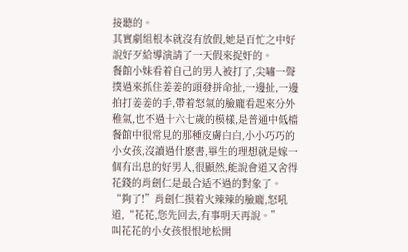接聽的。
其實劇組根本就沒有放假,她是百忙之中好說好歹給導演請了一天假來捉奸的。
餐館小妹看着自己的男人被打了,尖嘯一聲撲過來抓住姜姜的頭發拼命扯,一邊扯,一邊拍打姜姜的手,帶着怒氣的臉龐看起來分外稚氣,也不過十六七歲的模樣,是普通中低檔餐館中很常見的那種皮膚白白,小小巧巧的小女孩,沒讀過什麽書,畢生的理想就是嫁一個有出息的好男人,很顯然,能說會道又舍得花錢的肖劍仁是最合适不過的對象了。
“夠了!”肖劍仁摸着火辣辣的臉龐,怒吼道,“花花,您先回去,有事明天再說。”
叫花花的小女孩恨恨地松開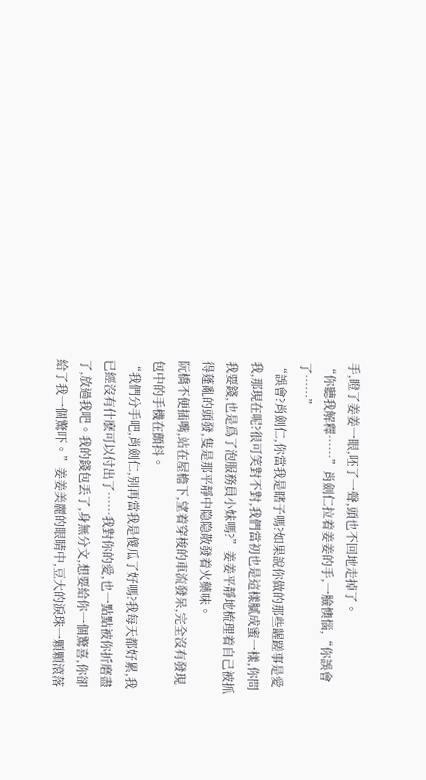手,瞪了姜姜一眼,呸了一聲,頭也不回地走掉了。
“你聽我解釋……”肖劍仁拉着姜姜的手,一臉懊惱,“你誤會了……”
“誤會?肖劍仁,你當我是瞎子嗎?如果說你做的那些龌蹉事是愛我,那現在呢?很可笑對不對,我們當初也是這樣膩成蜜一樣,你問我要錢,也是爲了泡服務員小妹嗎?”姜姜平靜地梳理着自己被抓得蓬亂的頭發,隻是那平靜中隐隐散發着火藥味。
阮橋不便插嘴,站在屋檐下,望着穿梭的車流發呆,完全沒有發現包中的手機在顫抖。
“我們分手吧,肖劍仁,别再當我是傻瓜了好嗎?我每天都好累,我已經沒有什麽可以付出了……我對你的愛,也一點點被你折磨盡了,放過我吧。我的錢包丢了,身無分文,想要給你一個驚喜,你卻給了我一個驚吓。”姜姜美麗的眼睛中,豆大的淚珠一顆顆滾落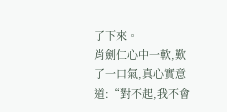了下來。
肖劍仁心中一軟,歎了一口氣,真心實意道:“對不起,我不會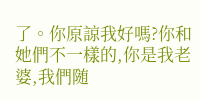了。你原諒我好嗎?你和她們不一樣的,你是我老婆,我們随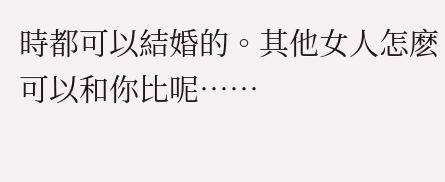時都可以結婚的。其他女人怎麽可以和你比呢……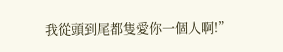我從頭到尾都隻愛你一個人啊!”